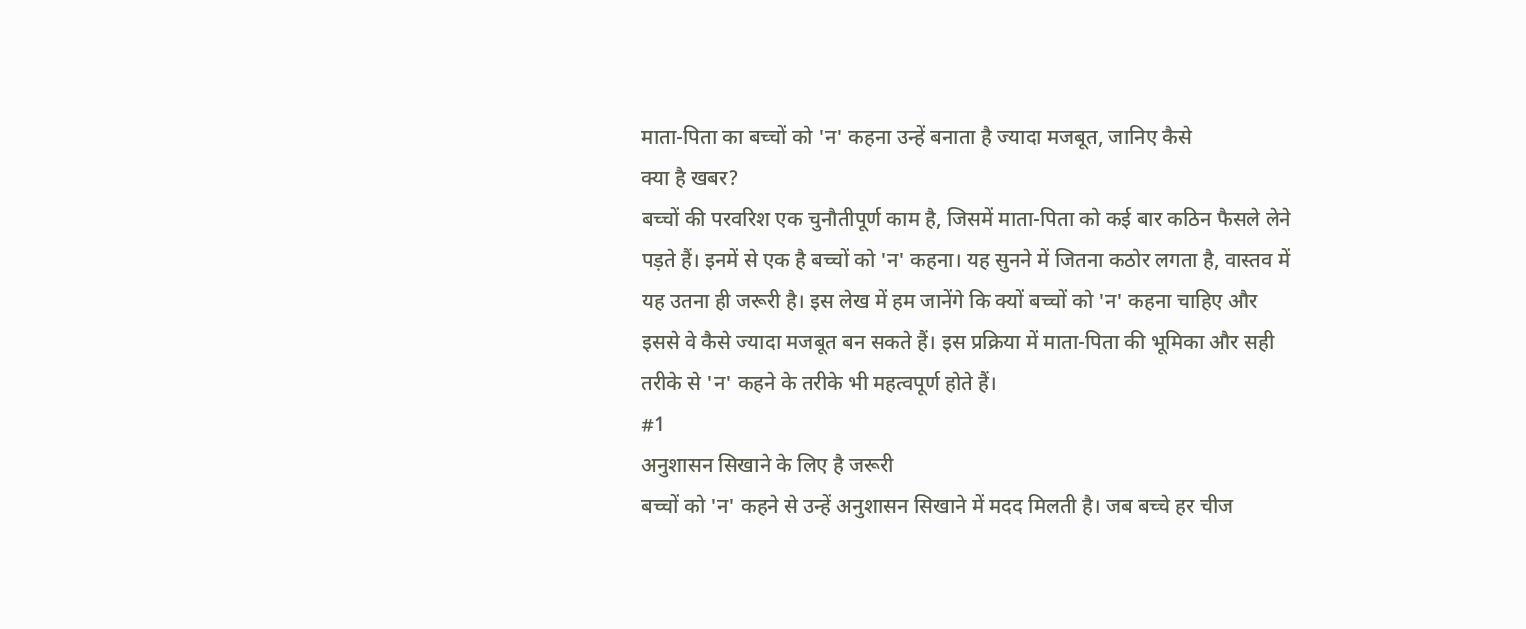माता-पिता का बच्चों को 'न' कहना उन्हें बनाता है ज्यादा मजबूत, जानिए कैसे
क्या है खबर?
बच्चों की परवरिश एक चुनौतीपूर्ण काम है, जिसमें माता-पिता को कई बार कठिन फैसले लेने पड़ते हैं। इनमें से एक है बच्चों को 'न' कहना। यह सुनने में जितना कठोर लगता है, वास्तव में यह उतना ही जरूरी है। इस लेख में हम जानेंगे कि क्यों बच्चों को 'न' कहना चाहिए और इससे वे कैसे ज्यादा मजबूत बन सकते हैं। इस प्रक्रिया में माता-पिता की भूमिका और सही तरीके से 'न' कहने के तरीके भी महत्वपूर्ण होते हैं।
#1
अनुशासन सिखाने के लिए है जरूरी
बच्चों को 'न' कहने से उन्हें अनुशासन सिखाने में मदद मिलती है। जब बच्चे हर चीज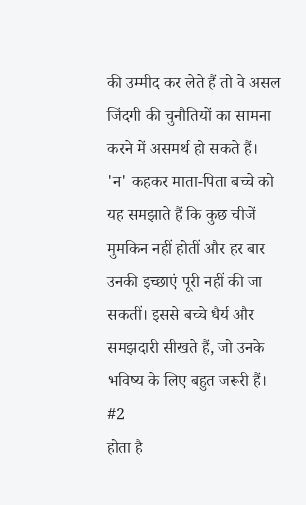की उम्मीद कर लेते हैं तो वे असल जिंदगी की चुनौतियों का सामना करने में असमर्थ हो सकते हैं। 'न' कहकर माता-पिता बच्चे को यह समझाते हैं कि कुछ चीजें मुमकिन नहीं होतीं और हर बार उनकी इच्छाएं पूरी नहीं की जा सकतीं। इससे बच्चे धैर्य और समझदारी सीखते हैं, जो उनके भविष्य के लिए बहुत जरूरी हैं।
#2
होता है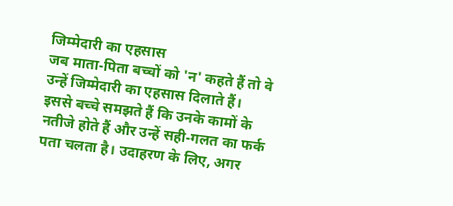जिम्मेदारी का एहसास
जब माता-पिता बच्चों को 'न' कहते हैं तो वे उन्हें जिम्मेदारी का एहसास दिलाते हैं। इससे बच्चे समझते हैं कि उनके कामों के नतीजे होते हैं और उन्हें सही-गलत का फर्क पता चलता है। उदाहरण के लिए, अगर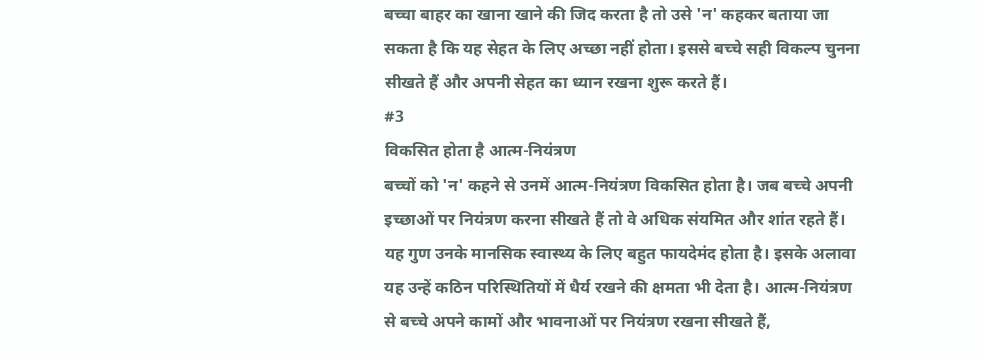बच्चा बाहर का खाना खाने की जिद करता है तो उसे 'न' कहकर बताया जा सकता है कि यह सेहत के लिए अच्छा नहीं होता। इससे बच्चे सही विकल्प चुनना सीखते हैं और अपनी सेहत का ध्यान रखना शुरू करते हैं।
#3
विकसित होता है आत्म-नियंत्रण
बच्चों को 'न' कहने से उनमें आत्म-नियंत्रण विकसित होता है। जब बच्चे अपनी इच्छाओं पर नियंत्रण करना सीखते हैं तो वे अधिक संयमित और शांत रहते हैं। यह गुण उनके मानसिक स्वास्थ्य के लिए बहुत फायदेमंद होता है। इसके अलावा यह उन्हें कठिन परिस्थितियों में धैर्य रखने की क्षमता भी देता है। आत्म-नियंत्रण से बच्चे अपने कामों और भावनाओं पर नियंत्रण रखना सीखते हैं,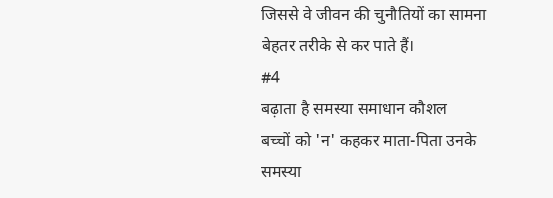जिससे वे जीवन की चुनौतियों का सामना बेहतर तरीके से कर पाते हैं।
#4
बढ़ाता है समस्या समाधान कौशल
बच्चों को 'न' कहकर माता-पिता उनके समस्या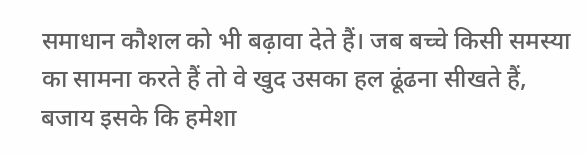समाधान कौशल को भी बढ़ावा देते हैं। जब बच्चे किसी समस्या का सामना करते हैं तो वे खुद उसका हल ढूंढना सीखते हैं, बजाय इसके कि हमेशा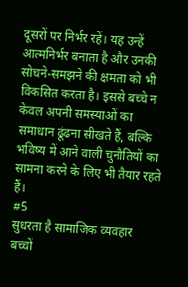दूसरों पर निर्भर रहें। यह उन्हें आत्मनिर्भर बनाता है और उनकी सोचने-समझने की क्षमता को भी विकसित करता है। इससे बच्चे न केवल अपनी समस्याओं का समाधान ढूंढना सीखते हैं, बल्कि भविष्य में आने वाली चुनौतियों का सामना करने के लिए भी तैयार रहते हैं।
#5
सुधरता है सामाजिक व्यवहार
बच्चों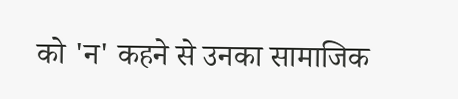को 'न' कहने से उनका सामाजिक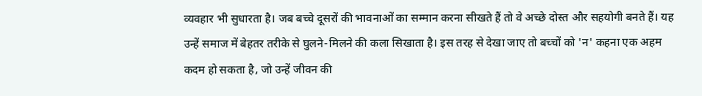व्यवहार भी सुधारता है। जब बच्चे दूसरों की भावनाओं का सम्मान करना सीखते हैं तो वे अच्छे दोस्त और सहयोगी बनते हैं। यह उन्हें समाज में बेहतर तरीके से घुलने-मिलने की कला सिखाता है। इस तरह से देखा जाए तो बच्चों को 'न' कहना एक अहम कदम हो सकता है, जो उन्हें जीवन की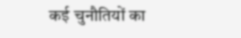कई चुनौतियों का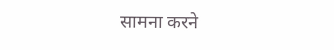सामना करने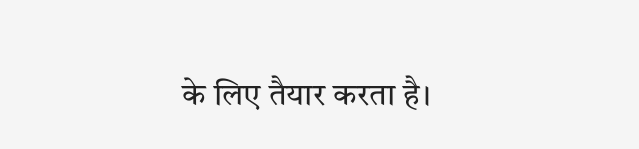के लिए तैयार करता है।